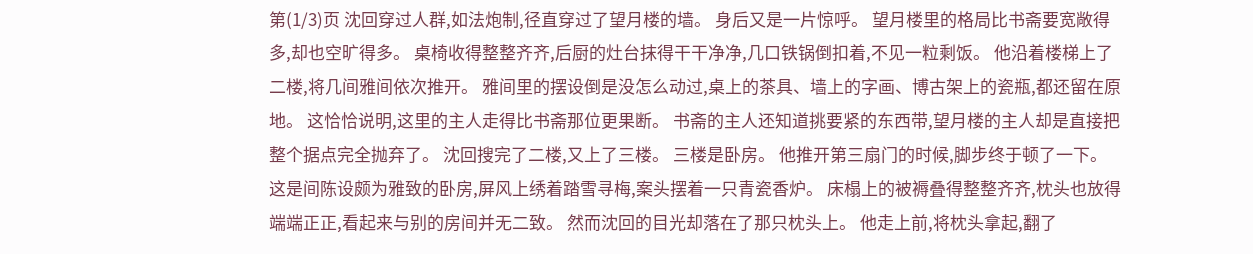第(1/3)页 沈回穿过人群,如法炮制,径直穿过了望月楼的墙。 身后又是一片惊呼。 望月楼里的格局比书斋要宽敞得多,却也空旷得多。 桌椅收得整整齐齐,后厨的灶台抹得干干净净,几口铁锅倒扣着,不见一粒剩饭。 他沿着楼梯上了二楼,将几间雅间依次推开。 雅间里的摆设倒是没怎么动过,桌上的茶具、墙上的字画、博古架上的瓷瓶,都还留在原地。 这恰恰说明,这里的主人走得比书斋那位更果断。 书斋的主人还知道挑要紧的东西带,望月楼的主人却是直接把整个据点完全抛弃了。 沈回搜完了二楼,又上了三楼。 三楼是卧房。 他推开第三扇门的时候,脚步终于顿了一下。 这是间陈设颇为雅致的卧房,屏风上绣着踏雪寻梅,案头摆着一只青瓷香炉。 床榻上的被褥叠得整整齐齐,枕头也放得端端正正,看起来与别的房间并无二致。 然而沈回的目光却落在了那只枕头上。 他走上前,将枕头拿起,翻了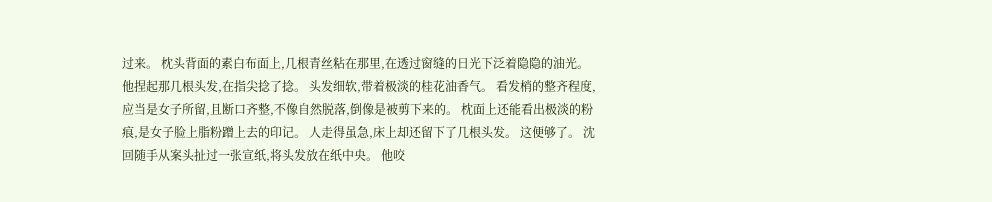过来。 枕头背面的素白布面上,几根青丝粘在那里,在透过窗缝的日光下泛着隐隐的油光。 他捏起那几根头发,在指尖捻了捻。 头发细软,带着极淡的桂花油香气。 看发梢的整齐程度,应当是女子所留,且断口齐整,不像自然脱落,倒像是被剪下来的。 枕面上还能看出极淡的粉痕,是女子脸上脂粉蹭上去的印记。 人走得虽急,床上却还留下了几根头发。 这便够了。 沈回随手从案头扯过一张宣纸,将头发放在纸中央。 他咬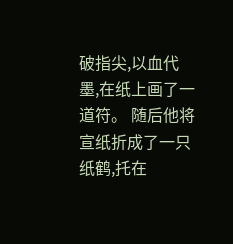破指尖,以血代墨,在纸上画了一道符。 随后他将宣纸折成了一只纸鹤,托在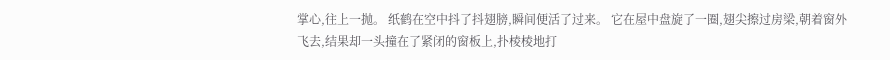掌心,往上一抛。 纸鹤在空中抖了抖翅膀,瞬间便活了过来。 它在屋中盘旋了一圈,翅尖擦过房梁,朝着窗外飞去,结果却一头撞在了紧闭的窗板上,扑棱棱地打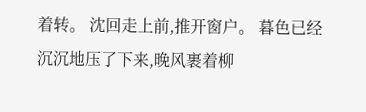着转。 沈回走上前,推开窗户。 暮色已经沉沉地压了下来,晚风裹着柳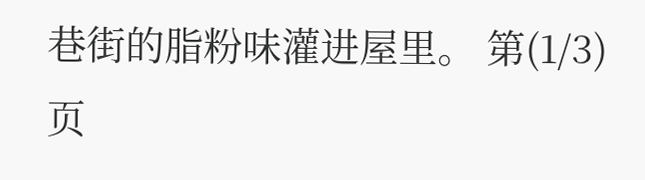巷街的脂粉味灌进屋里。 第(1/3)页